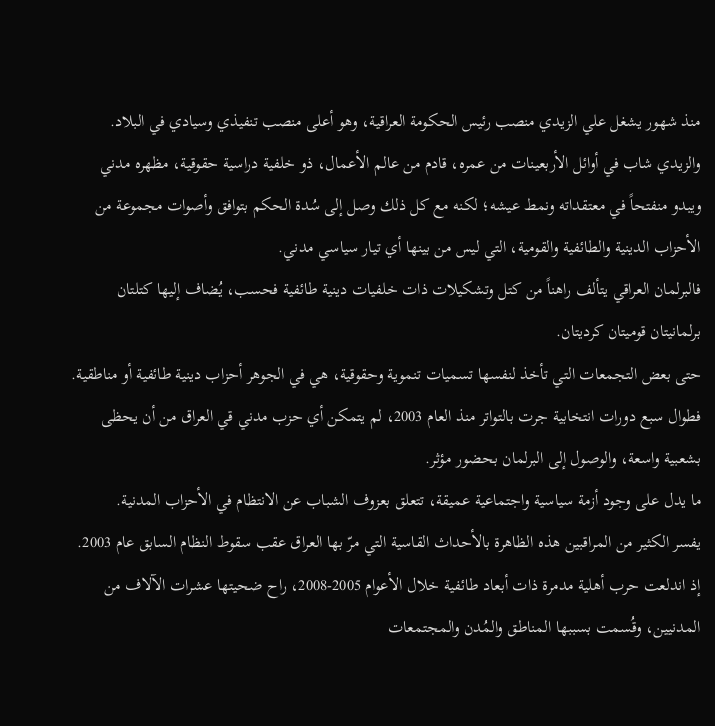منذ شهور يشغل علي الزيدي منصب رئيس الحكومة العراقية، وهو أعلى منصب تنفيذي وسيادي في البلاد.
والزيدي شاب في أوائل الأربعينات من عمره، قادم من عالم الأعمال، ذو خلفية دراسية حقوقية، مظهره مدني ويبدو منفتحاً في معتقداته ونمط عيشه؛ لكنه مع كل ذلك وصل إلى سُدة الحكم بتوافق وأصوات مجموعة من الأحزاب الدينية والطائفية والقومية، التي ليس من بينها أي تيار سياسي مدني.
فالبرلمان العراقي يتألف راهناً من كتل وتشكيلات ذات خلفيات دينية طائفية فحسب، يُضاف إليها كتلتان برلمانيتان قوميتان كرديتان.
حتى بعض التجمعات التي تأخذ لنفسها تسميات تنموية وحقوقية، هي في الجوهر أحزاب دينية طائفية أو مناطقية.
فطوال سبع دورات انتخابية جرت بالتواتر منذ العام 2003، لم يتمكن أي حزب مدني قي العراق من أن يحظى بشعبية واسعة، والوصول إلى البرلمان بحضور مؤثر.
ما يدل على وجود أزمة سياسية واجتماعية عميقة، تتعلق بعزوف الشباب عن الانتظام في الأحزاب المدنية.
يفسر الكثير من المراقبين هذه الظاهرة بالأحداث القاسية التي مرّ بها العراق عقب سقوط النظام السابق عام 2003.
إذ اندلعت حرب أهلية مدمرة ذات أبعاد طائفية خلال الأعوام 2005-2008، راح ضحيتها عشرات الآلاف من المدنيين، وقُسمت بسببها المناطق والمُدن والمجتمعات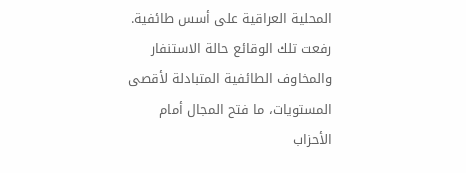المحلية العراقية على أسس طائفية.
رفعت تلك الوقائع حالة الاستنفار والمخاوف الطائفية المتبادلة لأقصى المستويات، ما فتح المجال أمام الأحزاب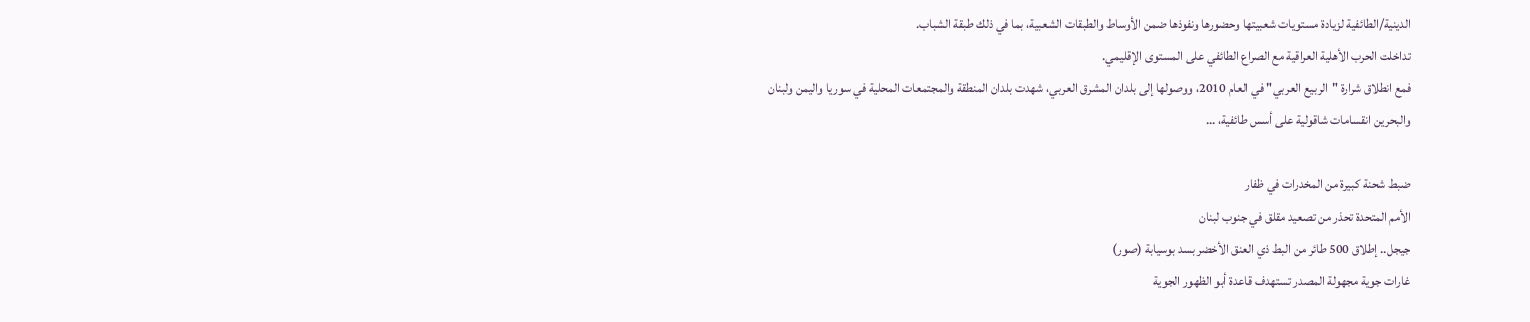الدينية/الطائفية لزيادة مستويات شعبيتها وحضورها ونفوذها ضمن الأوساط والطبقات الشعبية، بما في ذلك طبقة الشباب.
تداخلت الحرب الأهلية العراقية مع الصراع الطائفي على المستوى الإقليمي.
فمع انطلاق شرارة "الربيع العربي" في العام 2010، ووصولها إلى بلدان المشرق العربي، شهدت بلدان المنطقة والمجتمعات المحلية في سوريا واليمن ولبنان والبحرين انقسامات شاقولية على أسس طائفية، …

ضبط شحنة كبيرة من المخدرات في ظفار
الأمم المتحدة تحذر من تصعيد مقلق في جنوب لبنان
جيجل.. إطلاق 500 طائر من البط ذي العنق الأخضر بسد بوسيابة (صور)
غارات جوية مجهولة المصدر تستهدف قاعدة أبو الظهور الجوية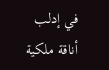في إدلب
أناقة ملكية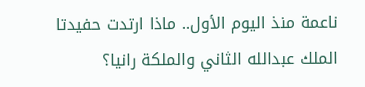ناعمة منذ اليوم الأول.. ماذا ارتدت حفيدتا الملك عبدالله الثاني والملكة رانيا؟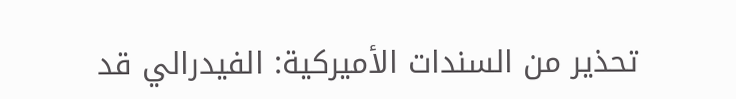تحذير من السندات الأميركية: الفيدرالي قد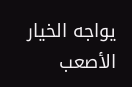يواجه الخيار الأصعب